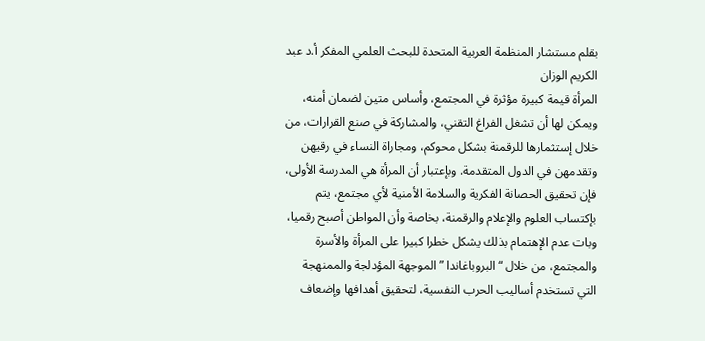بقلم مستشار المنظمة العربية المتحدة للبحث العلمي المفكر أ.د عبد الكريم الوزان
المرأة قيمة كبيرة مؤثرة في المجتمع، وأساس متين لضمان أمنه، ويمكن لها أن تشغل الفراغ التقني، والمشاركة في صنع القرارات، من خلال إستثمارها للرقمنة بشكل محوكم، ومجاراة النساء في رقيهن وتقدمهن في الدول المتقدمة. وبإعتبار أن المرأة هي المدرسة الأولى، فإن تحقيق الحصانة الفكرية والسلامة الأمنية لأي مجتمع، يتم بإكتساب العلوم والإعلام والرقمنة، بخاصة وأن المواطن أصبح رقميا، وبات عدم الإهتمام بذلك يشكل خطرا كبيرا على المرأة والأسرة والمجتمع، من خلال “البروباغاندا ” الموجهة المؤدلجة والممنهجة التي تستخدم أساليب الحرب النفسية، لتحقيق أهدافها وإضعاف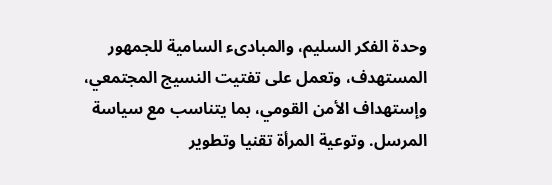وحدة الفكر السليم، والمبادىء السامية للجمهور المستهدف، وتعمل على تفتيت النسيج المجتمعي، وإستهداف الأمن القومي، بما يتناسب مع سياسة المرسل. وتوعية المرأة تقنيا وتطوير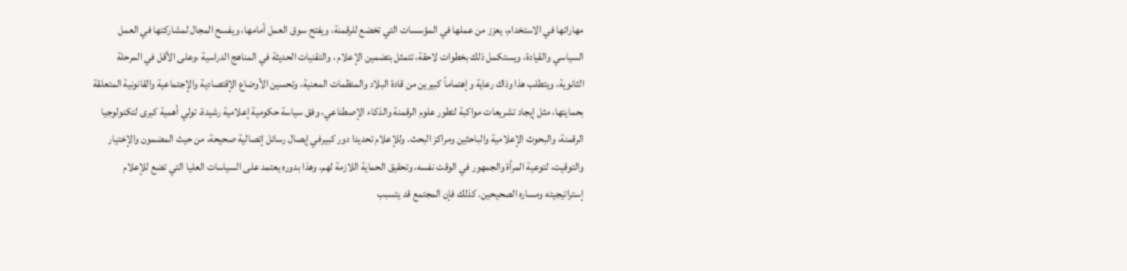مهاراتها في الاستخدام، يعزز من عملها في المؤسسات التي تخضع للرقمنة، ويفتح سوق العمل أمامها، ويفسح المجال لمشاركتها في العمل السياسي والقيادة، ويستكمل ذلك بخطوات لاحقة، تتمثل بتضمين الإعلام ، والتقنيات الحديثة في المناهج الدراسية ،وعلى الأقل في المرحلة الثانوية، ويتطلب هذا وذاك رعاية وإهتماماً كبيرين من قادة البلاد والمنظمات المعنية، وتحسين الأوضاع الإقتصادية والإجتماعية والقانونية المتعلقة بحمايتها، مثل إيجاد تشريعات مواكبة لتطور علوم الرقمنة والذكاء الإصطناعي، وفق سياسة حكومية إعلامية رشيدة، تولي أهمية كبرى لتكنولوجيا الرقمنة، والبحوث الإعلامية والباحثين ومراكز البحث. وللإعلام تحديدا دور كبيرفي إيصال رسائل إتصالية صحيحة، من حيث المضمون والإختيار والتوقيت، لتوعية المرأة والجمهور في الوقت نفسه، وتحقيق الحماية اللازمة لهم، وهذا بدوره يعتمد على السياسات العليا التي تضع للإعلام إستراتيجيته ومساره الصحيحين. كذلك فإن المجتمع قد يتسبب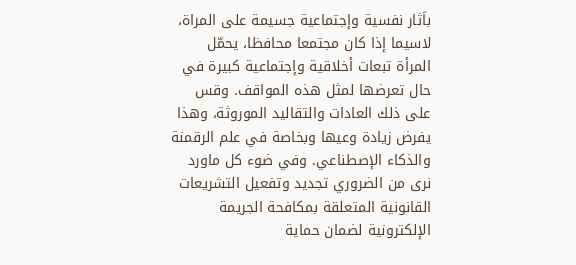باَثار نفسية وإجتماعية جسيمة على المراة، لاسيما إذا كان مجتمعا محافظا، يحمّل المرأة تبعات أخلاقية وإجتماعية كبيرة في حال تعرضها لمثل هذه المواقف. وقس على ذلك العادات والتقاليد الموروثة، وهذا يفرض زيادة وعيها وبخاصة في علم الرقمنة والذكاء الإصطناعي. وفي ضوء كل ماورد نرى من الضروري تجديد وتفعيل التشريعات القانونية المتعلقة بمكافحة الجريمة الإلكترونية لضمان حماية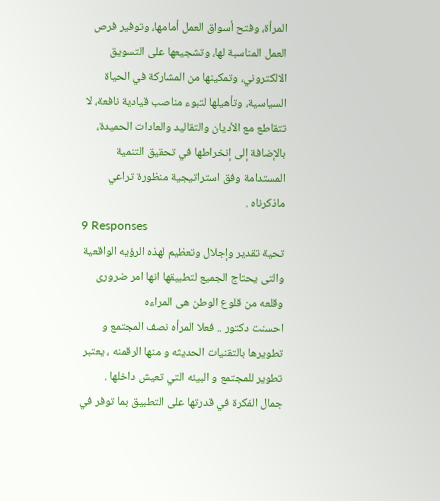المرأة، وفتح أسواق العمل أمامها، وتوفير فرص العمل المناسبة لها، وتشجيعها على التسويق الالكتروني، وتمكينها من المشاركة في الحياة السياسية، وتأهيلها لتبوء مناصب قيادية نافعة، لا تتقاطع مع الأديان والتقاليد والعادات الحميدة، بالإضافة إلى إنخراطها في تحقيق التنمية المستدامة وفق استراتيجية منظورة تراعي ماذكرناه .
9 Responses
تحية تقدير وإجلال وتعظيم لهذه الرؤيه الواقعية والتى يحتاج الجميع لتطبيقها انها امر ضرورى وقلعه من قلوع الوطن هى المراءه
احسنت دكتور .. فعلا المرأه نصف المجتمع و تطويرها بالتقنيات الحديثه و منها الرقمنه ، يعتبر تطوير للمجتمع و البيئه التي تعيش داخلها .
جمال الفكرة في قدرتها على التطبيق بما توفر في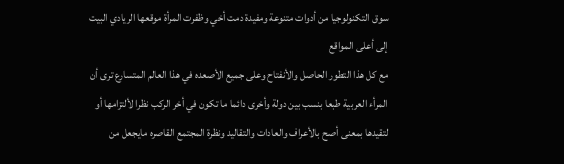سوق التكنولوجيا من أدوات متنوعة ومفيدة دمت أخي وظفرت المرأة موقعها الريادي البيت إلى أعلى المواقع
مع كل هذا التطور الحاصل والأنفتاح وعلى جميع الأصعده في هذا العالم المتسارع ترى أن المرأء العربية طبعا بنسب بين دولة وأخرى دائما ما تكون في أخر الركب نظرا لألتزامها أو لتقيدها بمعنى أصح بالأعراف والعادات والتقاليد ونظرة المجتمع القاصره مايجعل من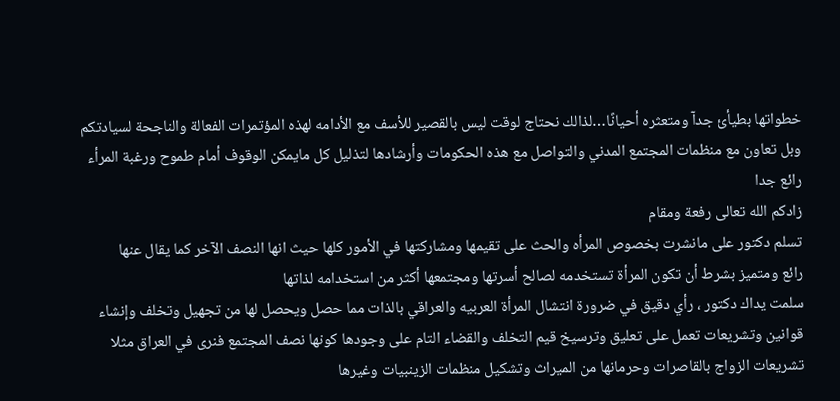خطواتها بطيأئ جدآ ومتعثره أحيانًا…لذالك نحتاج لوقت ليس بالقصير للأسف مع الأدامه لهذه المؤتمرات الفعالة والناجحة لسيادتكم وبل تعاون مع منظمات المجتمع المدني والتواصل مع هذه الحكومات وأرشادها لتذليل كل مايمكن الوقوف أمام طموح ورغبة المرأء
رائع جدا
زادكم الله تعالى رفعة ومقام
تسلم دكتور على مانشرت بخصوص المرأه والحث على تقيمها ومشاركتها في الأمور كلها حيث انها النصف الآخر كما يقال عنها
رائع ومتميز بشرط أن تكون المرأة تستخدمه لصالح أسرتها ومجتمعها أكثر من استخدامه لذاتها
سلمت يداك دكتور ، رأي دقيق في ضرورة انتشال المرأة العربيه والعراقي بالذات مما حصل ويحصل لها من تجهيل وتخلف وإنشاء قوانين وتشريعات تعمل على تعليق وترسيخ قيم التخلف والقضاء التام على وجودها كونها نصف المجتمع فنرى في العراق مثلا تشريعات الزواج بالقاصرات وحرمانها من الميراث وتشكيل منظمات الزينبيات وغيرها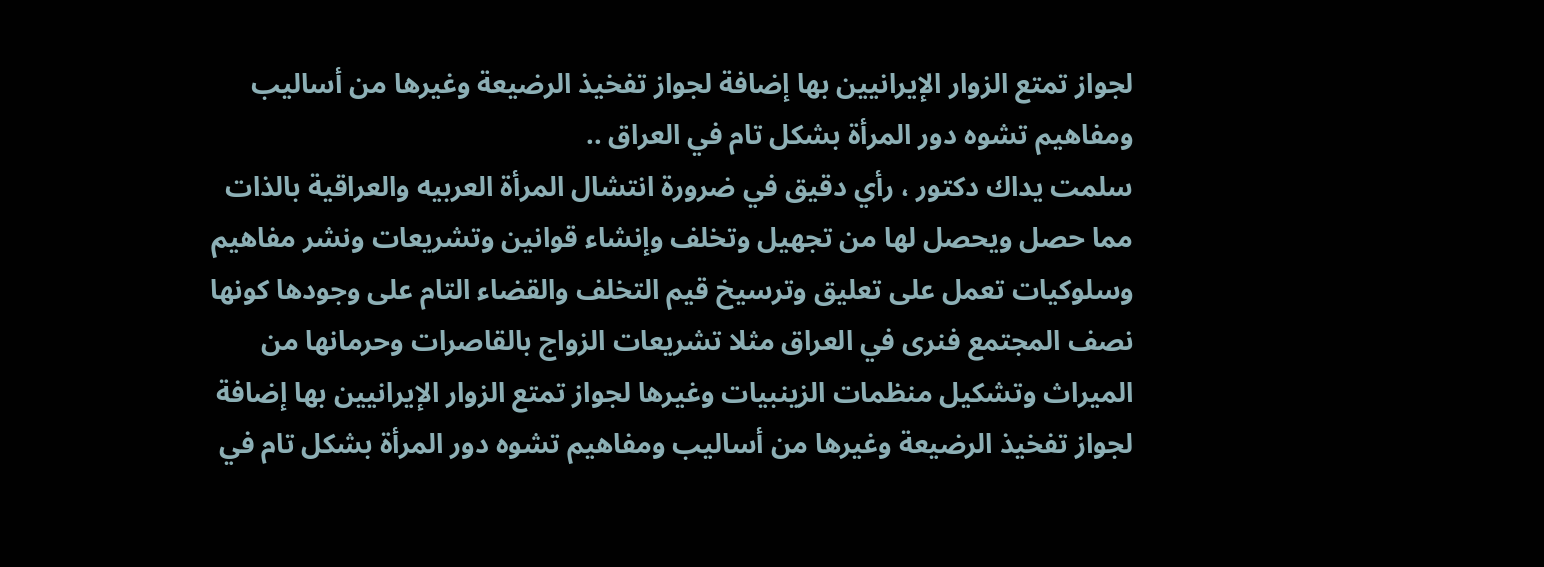لجواز تمتع الزوار الإيرانيين بها إضافة لجواز تفخيذ الرضيعة وغيرها من أساليب ومفاهيم تشوه دور المرأة بشكل تام في العراق ..
سلمت يداك دكتور ، رأي دقيق في ضرورة انتشال المرأة العربيه والعراقية بالذات مما حصل ويحصل لها من تجهيل وتخلف وإنشاء قوانين وتشريعات ونشر مفاهيم وسلوكيات تعمل على تعليق وترسيخ قيم التخلف والقضاء التام على وجودها كونها نصف المجتمع فنرى في العراق مثلا تشريعات الزواج بالقاصرات وحرمانها من الميراث وتشكيل منظمات الزينبيات وغيرها لجواز تمتع الزوار الإيرانيين بها إضافة لجواز تفخيذ الرضيعة وغيرها من أساليب ومفاهيم تشوه دور المرأة بشكل تام في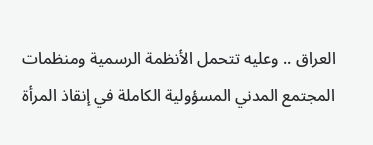العراق .. وعليه تتحمل الأنظمة الرسمية ومنظمات المجتمع المدني المسؤولية الكاملة في إنقاذ المرأة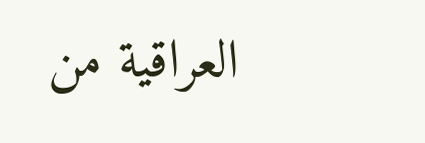العراقية من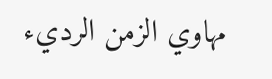مهاوي الزمن الرديء